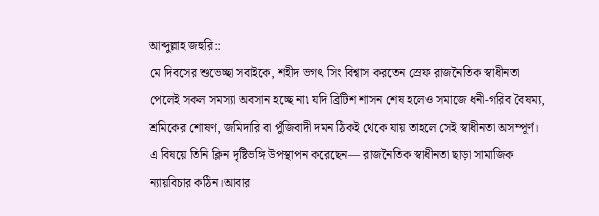আব্দুল্লাহ জহুরি::
মে দিবসের শুভেচ্ছা সবাইকে, শহীদ ভগৎ সিং বিশ্বাস করতেন স্রেফ রাজনৈতিক স্বাধীনতা পেলেই সকল সমস্যা অবসান হচ্ছে না৷ যদি ব্রিটিশ শাসন শেষ হলেও সমাজে ধনী-গরিব বৈষম্য, শ্রমিকের শোষণ, জমিদারি বা পুঁজিবাদী দমন ঠিকই থেকে যায় তাহলে সেই স্বাধীনতা অসম্পূর্ণ। এ বিষয়ে তিনি ক্লিন দৃষ্টিভঙ্গি উপস্থাপন করেছেন— রাজনৈতিক স্বাধীনতা ছাড়া সামাজিক ন্যায়বিচার কঠিন।আবার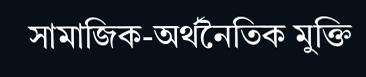সামাজিক-অর্থনৈতিক মুক্তি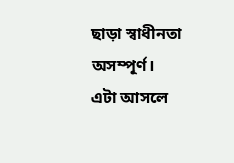ছাড়া স্বাধীনতা অসম্পূর্ণ।
এটা আসলে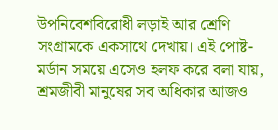উপনিবেশবিরোধী লড়াই আর শ্রেণি সংগ্রামকে একসাথে দেখায়। এই পোষ্ট-মর্ডান সময়ে এসেও হলফ করে বলা যায়, শ্রমজীবী মানুষের সব অধিকার আজও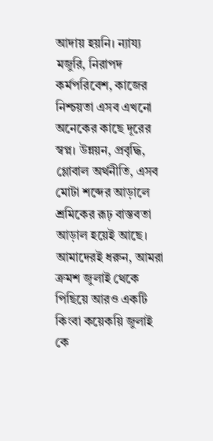আদায় হয়নি। ন্যায্য মজুরি, নিরাপদ কর্মপরিবেশ, কাজের নিশ্চয়তা এসব এখনো অনেকের কাছে দূরের স্বপ্ন। উন্নয়ন, প্রবৃদ্ধি, গ্লোবাল অর্থনীতি, এসব মোটা শব্দের আড়ালে শ্রমিকের রূঢ় বাস্তবতা আড়াল হয়েই আছে।
আমাদেরই ধরুন, আমরা ক্রমশ জুলাই থেকে পিছিয়ে আরও একটি কিংবা কয়েকয়ি জুলাই কে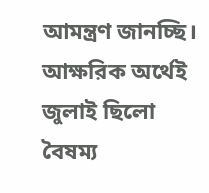আমন্ত্রণ জানচ্ছি। আক্ষরিক অর্থেই জুলাই ছিলো বৈষম্য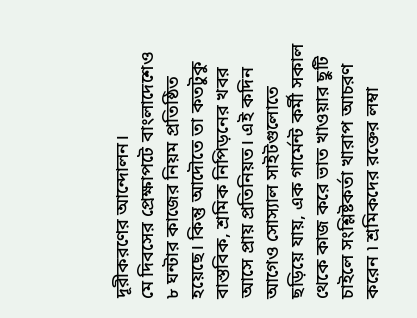দূরীকরণের আন্দোলন।
মে দিবসের প্রেক্ষাপটে বাংলাদেশেও ৮ ঘন্টার কাজের নিয়ম প্রতিষ্ঠিত হয়েছে। কিন্তু আদৌতে তা কতটুকু বাস্তবিক, শ্রমিক নিপিড়নের খবর আসে প্রায় প্রতিনিয়ত। এই কদিন আগেও সোস্যাল সাইটগুলোতে ছড়িয়ে যায়, এক গার্মেন্ট কর্মী সকাল থেকে কাজ করে ভাত খাওয়ার ছুটি চাইলে সংশ্লিষ্টকর্তা খারাপ আচরণ করেন ৷ শ্রমিকদের রক্তের লম্বা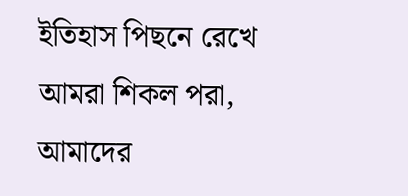ইতিহাস পিছনে রেখে আমরা শিকল পরা, আমাদের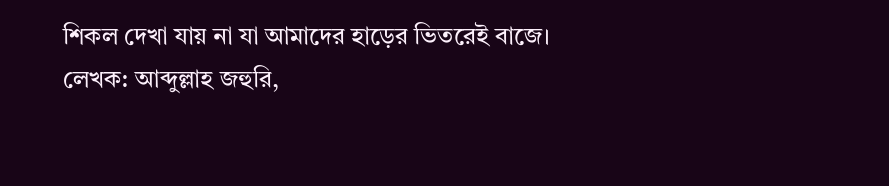শিকল দেখা যায় না যা আমাদের হাড়ের ভিতরেই বাজে।
লেখক: আব্দুল্লাহ জহুরি,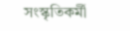সংস্কৃতিকর্মী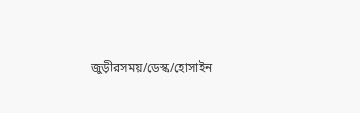জুড়ীরসময়/ডেস্ক/হোসাইন